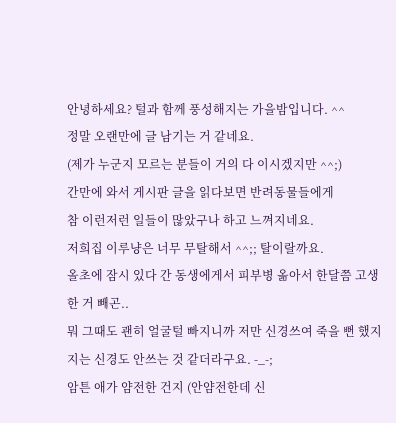안녕하세요? 털과 함께 풍성해지는 가을밤입니다. ^^
정말 오랜만에 글 남기는 거 같네요.
(제가 누군지 모르는 분들이 거의 다 이시겠지만 ^^;)
간만에 와서 게시판 글을 읽다보면 반려동물들에게
참 이런저런 일들이 많았구나 하고 느껴지네요.
저희집 이루냥은 너무 무탈해서 ^^;; 탈이랄까요.
올초에 잠시 있다 간 동생에게서 피부병 옮아서 한달쯤 고생한 거 빼곤..
뭐 그때도 괜히 얼굴털 빠지니까 저만 신경쓰여 죽을 뻔 했지
지는 신경도 안쓰는 것 같더라구요. -_-;
암튼 애가 얌전한 건지 (안얌전한데 신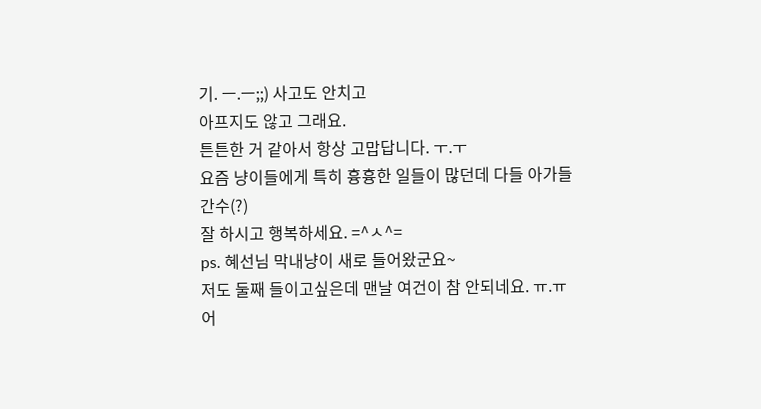기. ㅡ.ㅡ;;) 사고도 안치고
아프지도 않고 그래요.
튼튼한 거 같아서 항상 고맙답니다. ㅜ.ㅜ
요즘 냥이들에게 특히 흉흉한 일들이 많던데 다들 아가들 간수(?)
잘 하시고 행복하세요. =^ㅅ^=
ps. 혜선님 막내냥이 새로 들어왔군요~
저도 둘째 들이고싶은데 맨날 여건이 참 안되네요. ㅠ.ㅠ
어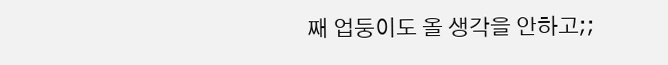째 업둥이도 올 생각을 안하고;;